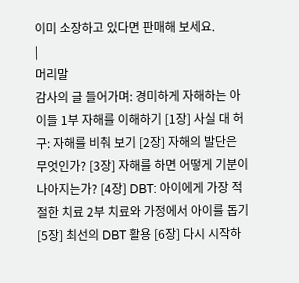이미 소장하고 있다면 판매해 보세요.
|
머리말
감사의 글 들어가며: 경미하게 자해하는 아이들 1부 자해를 이해하기 [1장] 사실 대 허구: 자해를 비춰 보기 [2장] 자해의 발단은 무엇인가? [3장] 자해를 하면 어떻게 기분이 나아지는가? [4장] DBT: 아이에게 가장 적절한 치료 2부 치료와 가정에서 아이를 돕기 [5장] 최선의 DBT 활용 [6장] 다시 시작하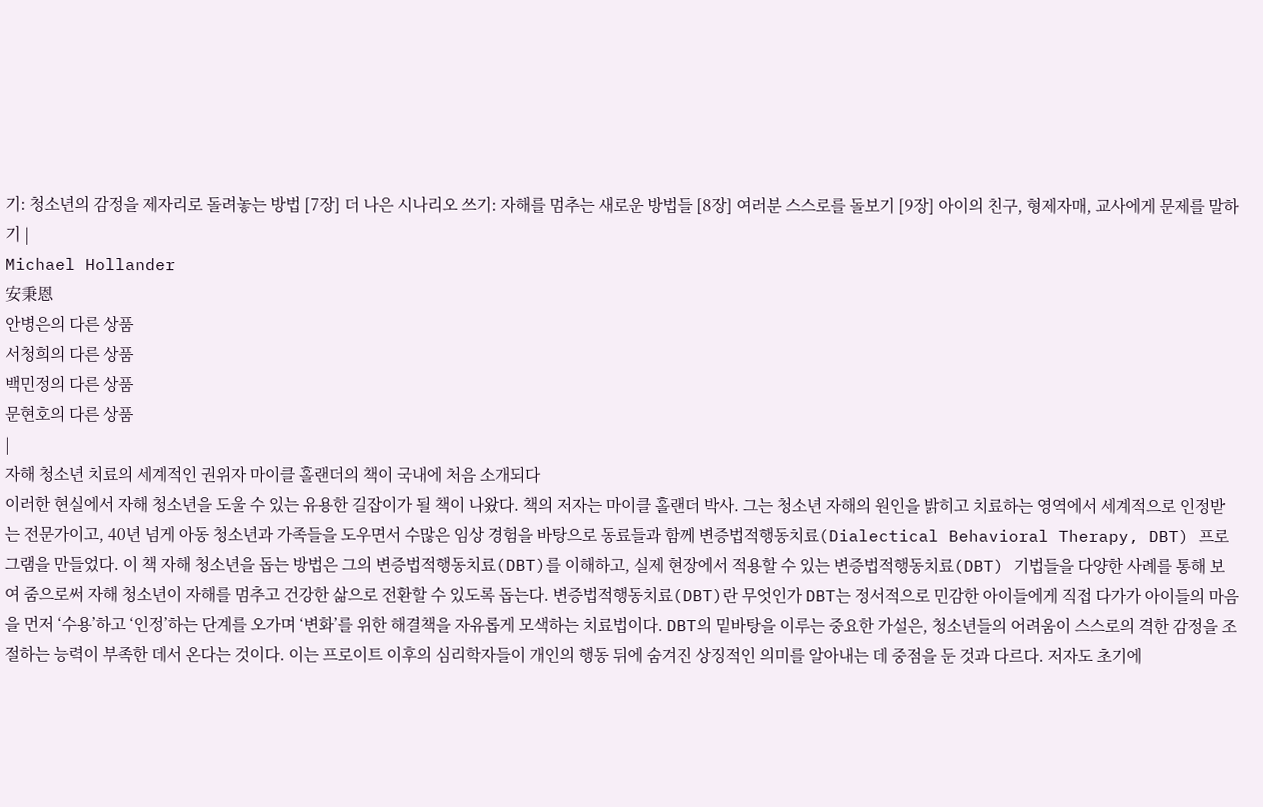기: 청소년의 감정을 제자리로 돌려놓는 방법 [7장] 더 나은 시나리오 쓰기: 자해를 멈추는 새로운 방법들 [8장] 여러분 스스로를 돌보기 [9장] 아이의 친구, 형제자매, 교사에게 문제를 말하기 |
Michael Hollander
安秉恩
안병은의 다른 상품
서청희의 다른 상품
백민정의 다른 상품
문현호의 다른 상품
|
자해 청소년 치료의 세계적인 권위자 마이클 홀랜더의 책이 국내에 처음 소개되다
이러한 현실에서 자해 청소년을 도울 수 있는 유용한 길잡이가 될 책이 나왔다. 책의 저자는 마이클 홀랜더 박사. 그는 청소년 자해의 원인을 밝히고 치료하는 영역에서 세계적으로 인정받는 전문가이고, 40년 넘게 아동 청소년과 가족들을 도우면서 수많은 임상 경험을 바탕으로 동료들과 함께 변증법적행동치료(Dialectical Behavioral Therapy, DBT) 프로그램을 만들었다. 이 책 자해 청소년을 돕는 방법은 그의 변증법적행동치료(DBT)를 이해하고, 실제 현장에서 적용할 수 있는 변증법적행동치료(DBT) 기법들을 다양한 사례를 통해 보여 줌으로써 자해 청소년이 자해를 멈추고 건강한 삶으로 전환할 수 있도록 돕는다. 변증법적행동치료(DBT)란 무엇인가 DBT는 정서적으로 민감한 아이들에게 직접 다가가 아이들의 마음을 먼저 ‘수용’하고 ‘인정’하는 단계를 오가며 ‘변화’를 위한 해결책을 자유롭게 모색하는 치료법이다. DBT의 밑바탕을 이루는 중요한 가설은, 청소년들의 어려움이 스스로의 격한 감정을 조절하는 능력이 부족한 데서 온다는 것이다. 이는 프로이트 이후의 심리학자들이 개인의 행동 뒤에 숨겨진 상징적인 의미를 알아내는 데 중점을 둔 것과 다르다. 저자도 초기에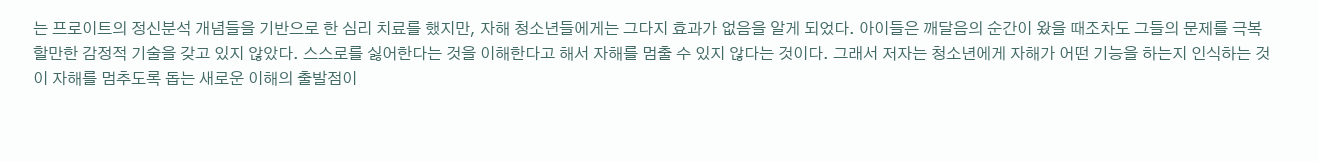는 프로이트의 정신분석 개념들을 기반으로 한 심리 치료를 했지만, 자해 청소년들에게는 그다지 효과가 없음을 알게 되었다. 아이들은 깨달음의 순간이 왔을 때조차도 그들의 문제를 극복할만한 감정적 기술을 갖고 있지 않았다. 스스로를 싫어한다는 것을 이해한다고 해서 자해를 멈출 수 있지 않다는 것이다. 그래서 저자는 청소년에게 자해가 어떤 기능을 하는지 인식하는 것이 자해를 멈추도록 돕는 새로운 이해의 출발점이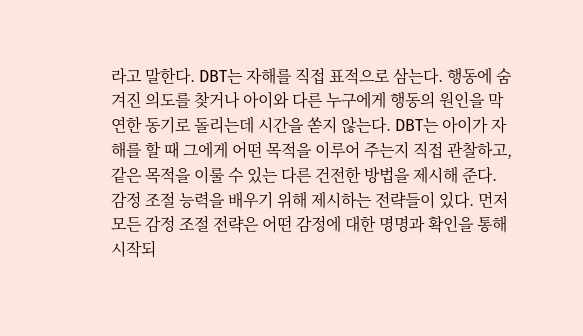라고 말한다. DBT는 자해를 직접 표적으로 삼는다. 행동에 숨겨진 의도를 찾거나 아이와 다른 누구에게 행동의 원인을 막연한 동기로 돌리는데 시간을 쏟지 않는다. DBT는 아이가 자해를 할 때 그에게 어떤 목적을 이루어 주는지 직접 관찰하고, 같은 목적을 이룰 수 있는 다른 건전한 방법을 제시해 준다. 감정 조절 능력을 배우기 위해 제시하는 전략들이 있다. 먼저 모든 감정 조절 전략은 어떤 감정에 대한 명명과 확인을 통해 시작되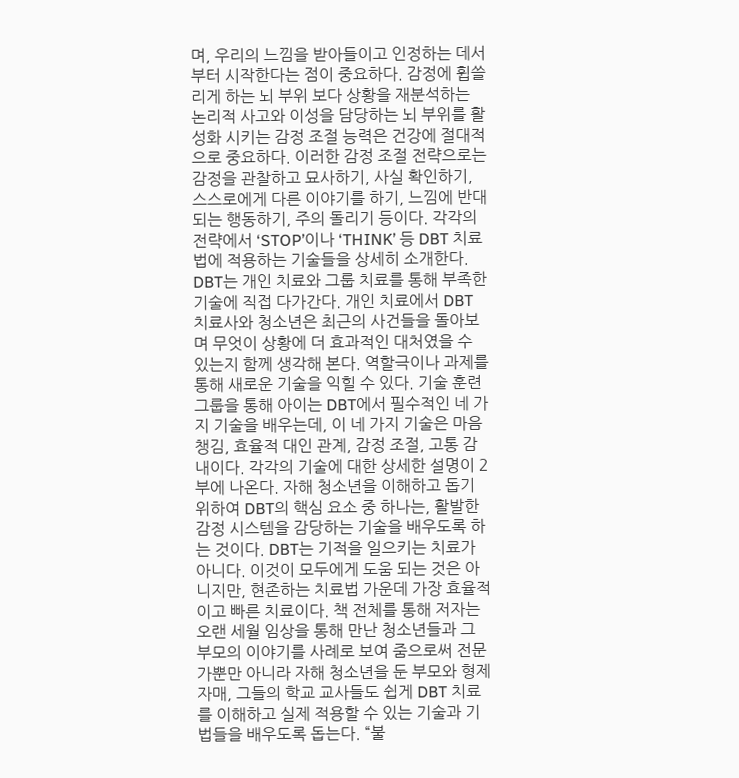며, 우리의 느낌을 받아들이고 인정하는 데서부터 시작한다는 점이 중요하다. 감정에 휩쓸리게 하는 뇌 부위 보다 상황을 재분석하는 논리적 사고와 이성을 담당하는 뇌 부위를 활성화 시키는 감정 조절 능력은 건강에 절대적으로 중요하다. 이러한 감정 조절 전략으로는 감정을 관찰하고 묘사하기, 사실 확인하기, 스스로에게 다른 이야기를 하기, 느낌에 반대되는 행동하기, 주의 돌리기 등이다. 각각의 전략에서 ‘STOP’이나 ‘THINK’ 등 DBT 치료법에 적용하는 기술들을 상세히 소개한다. DBT는 개인 치료와 그룹 치료를 통해 부족한 기술에 직접 다가간다. 개인 치료에서 DBT 치료사와 청소년은 최근의 사건들을 돌아보며 무엇이 상황에 더 효과적인 대처였을 수 있는지 함께 생각해 본다. 역할극이나 과제를 통해 새로운 기술을 익힐 수 있다. 기술 훈련 그룹을 통해 아이는 DBT에서 필수적인 네 가지 기술을 배우는데, 이 네 가지 기술은 마음 챙김, 효율적 대인 관계, 감정 조절, 고통 감내이다. 각각의 기술에 대한 상세한 설명이 2부에 나온다. 자해 청소년을 이해하고 돕기 위하여 DBT의 핵심 요소 중 하나는, 활발한 감정 시스템을 감당하는 기술을 배우도록 하는 것이다. DBT는 기적을 일으키는 치료가 아니다. 이것이 모두에게 도움 되는 것은 아니지만, 현존하는 치료법 가운데 가장 효율적이고 빠른 치료이다. 책 전체를 통해 저자는 오랜 세월 임상을 통해 만난 청소년들과 그 부모의 이야기를 사례로 보여 줌으로써 전문가뿐만 아니라 자해 청소년을 둔 부모와 형제자매, 그들의 학교 교사들도 쉽게 DBT 치료를 이해하고 실제 적용할 수 있는 기술과 기법들을 배우도록 돕는다. “불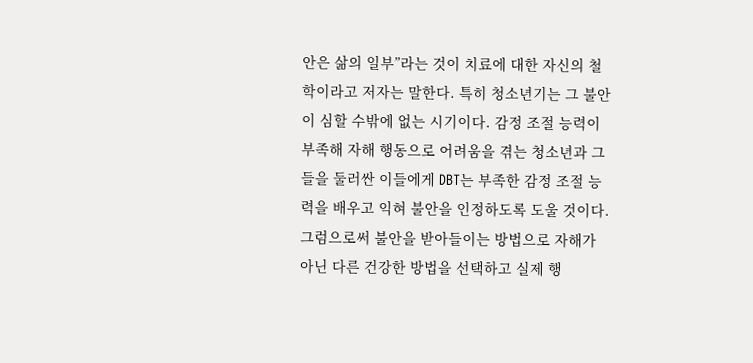안은 삶의 일부”라는 것이 치료에 대한 자신의 철학이라고 저자는 말한다. 특히 청소년기는 그 불안이 심할 수밖에 없는 시기이다. 감정 조절 능력이 부족해 자해 행동으로 어려움을 겪는 청소년과 그들을 둘러싼 이들에게 DBT는 부족한 감정 조절 능력을 배우고 익혀 불안을 인정하도록 도울 것이다. 그럼으로써 불안을 받아들이는 방법으로 자해가 아닌 다른 건강한 방법을 선택하고 실제 행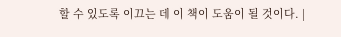할 수 있도록 이끄는 데 이 책이 도움이 될 것이다. |